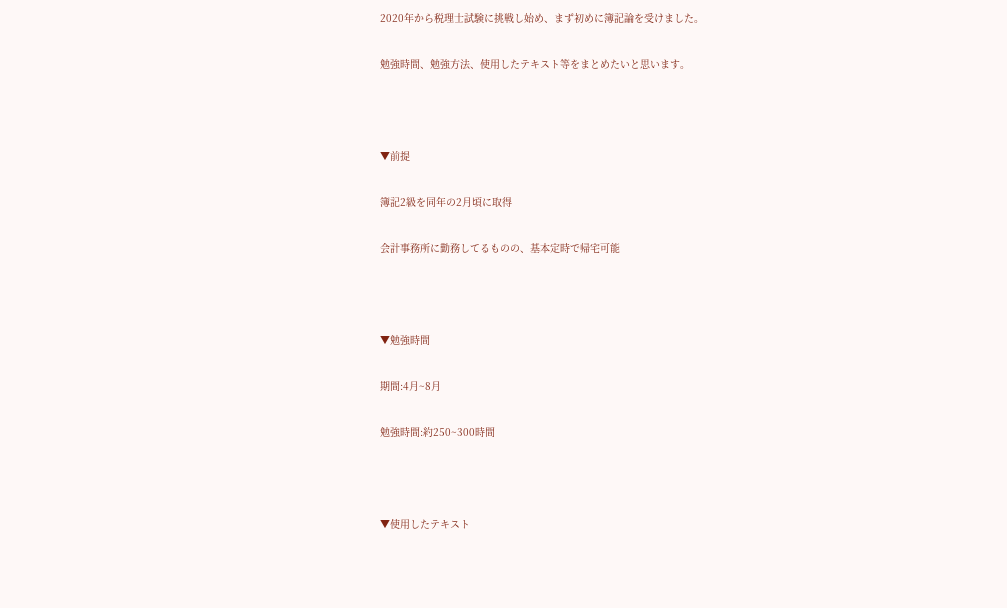2020年から税理士試験に挑戦し始め、まず初めに簿記論を受けました。

勉強時間、勉強方法、使用したテキスト等をまとめたいと思います。



▼前提

簿記2級を同年の2月頃に取得

会計事務所に勤務してるものの、基本定時で帰宅可能



▼勉強時間

期間:4月~8月

勉強時間:約250~300時間



▼使用したテキスト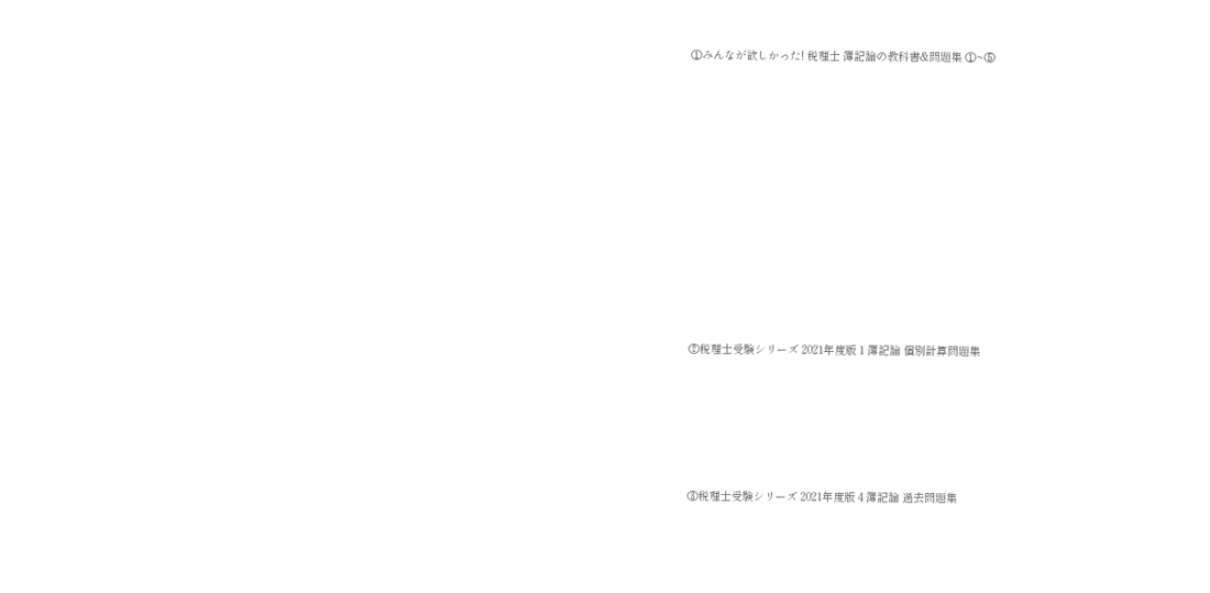①みんなが欲しかった! 税理士 簿記論の教科書&問題集 ①~⑤















②税理士受験シリーズ 2021年度版 1 簿記論 個別計算問題集







③税理士受験シリーズ 2021年度版 4 簿記論 過去問題集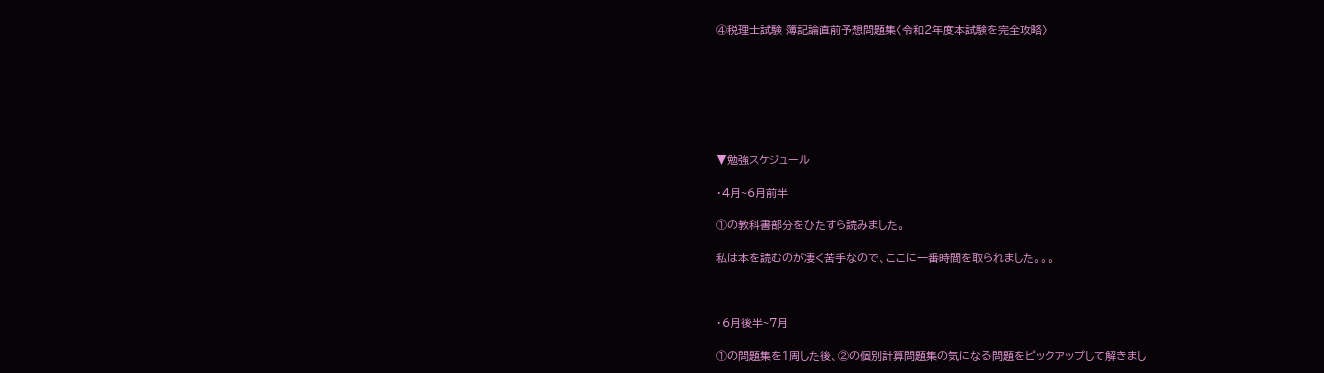④税理士試験 簿記論直前予想問題集〈令和2年度本試験を完全攻略〉







▼勉強スケジュール

・4月~6月前半

①の教科書部分をひたすら読みました。

私は本を読むのが凄く苦手なので、ここに一番時間を取られました。。。



・6月後半~7月

①の問題集を1周した後、②の個別計算問題集の気になる問題をピックアップして解きまし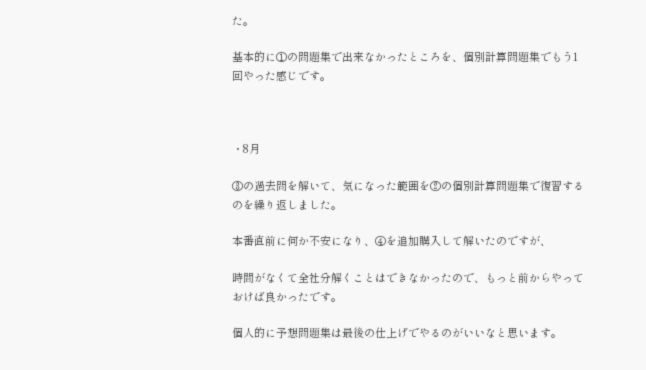た。

基本的に①の問題集で出来なかったところを、個別計算問題集でもう1回やった感じです。



・8月

③の過去問を解いて、気になった範囲を②の個別計算問題集で復習するのを繰り返しました。

本番直前に何か不安になり、④を追加購入して解いたのですが、

時間がなくて全社分解くことはできなかったので、もっと前からやっておけば良かったです。

個人的に予想問題集は最後の仕上げでやるのがいいなと思います。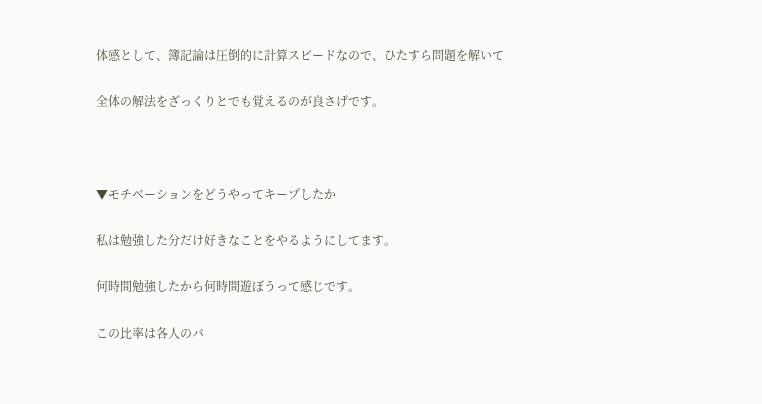体感として、簿記論は圧倒的に計算スピードなので、ひたすら問題を解いて

全体の解法をざっくりとでも覚えるのが良さげです。



▼モチベーションをどうやってキープしたか

私は勉強した分だけ好きなことをやるようにしてます。

何時間勉強したから何時間遊ぼうって感じです。

この比率は各人のバ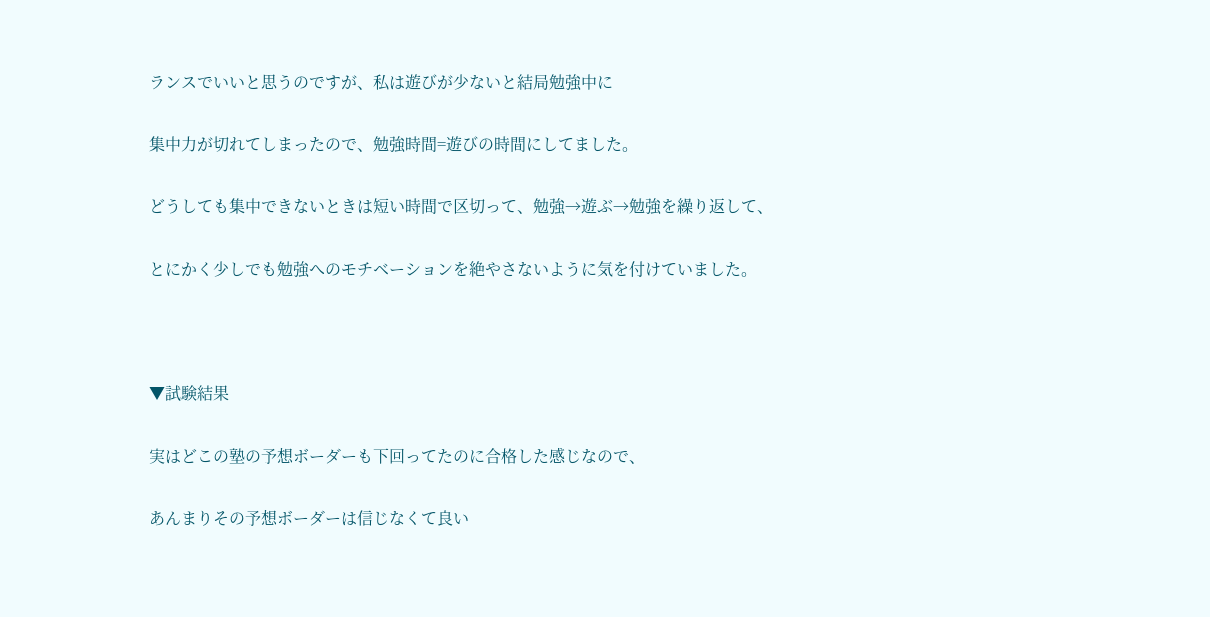ランスでいいと思うのですが、私は遊びが少ないと結局勉強中に

集中力が切れてしまったので、勉強時間=遊びの時間にしてました。

どうしても集中できないときは短い時間で区切って、勉強→遊ぶ→勉強を繰り返して、

とにかく少しでも勉強へのモチベーションを絶やさないように気を付けていました。



▼試験結果

実はどこの塾の予想ボーダーも下回ってたのに合格した感じなので、

あんまりその予想ボーダーは信じなくて良い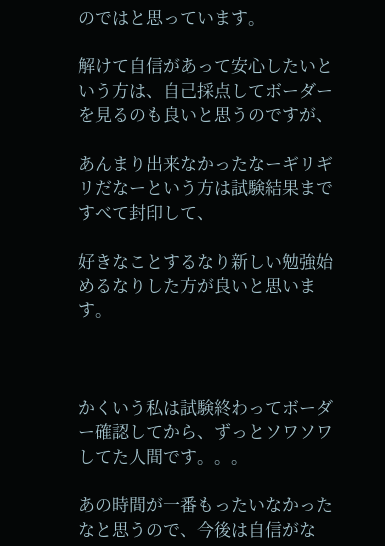のではと思っています。

解けて自信があって安心したいという方は、自己採点してボーダーを見るのも良いと思うのですが、

あんまり出来なかったなーギリギリだなーという方は試験結果まですべて封印して、

好きなことするなり新しい勉強始めるなりした方が良いと思います。



かくいう私は試験終わってボーダー確認してから、ずっとソワソワしてた人間です。。。

あの時間が一番もったいなかったなと思うので、今後は自信がな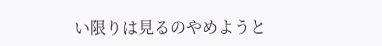い限りは見るのやめようと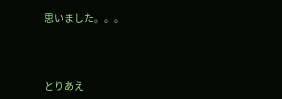思いました。。。



とりあえ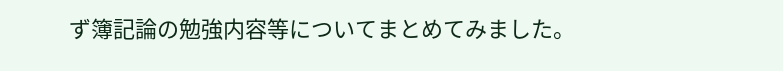ず簿記論の勉強内容等についてまとめてみました。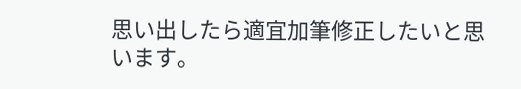思い出したら適宜加筆修正したいと思います。